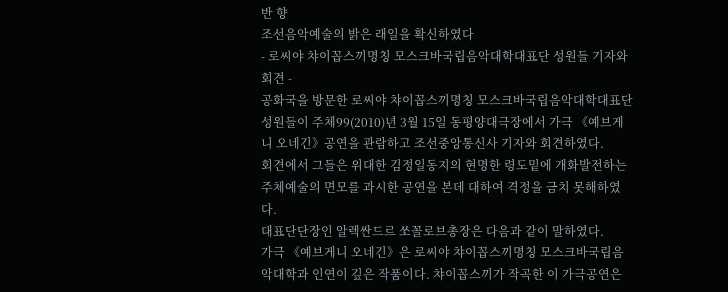반 향
조선음악예술의 밝은 래일을 확신하였다
- 로씨야 챠이꼽스끼명칭 모스크바국립음악대학대표단 성원들 기자와 회견 -
공화국을 방문한 로씨야 챠이꼽스끼명칭 모스크바국립음악대학대표단 성원들이 주체99(2010)년 3월 15일 동평양대극장에서 가극 《예브게니 오네긴》공연을 관람하고 조선중앙통신사 기자와 회견하였다.
회견에서 그들은 위대한 김정일동지의 현명한 령도밑에 개화발전하는 주체예술의 면모를 과시한 공연을 본데 대하여 격정을 금치 못해하였다.
대표단단장인 알렉싼드르 쏘꼴로브총장은 다음과 같이 말하였다.
가극 《예브게니 오네긴》은 로씨야 챠이꼽스끼명칭 모스크바국립음악대학과 인연이 깊은 작품이다. 챠이꼽스끼가 작곡한 이 가극공연은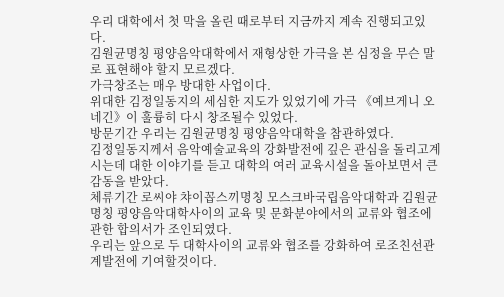우리 대학에서 첫 막을 올린 때로부터 지금까지 계속 진행되고있다.
김원균명칭 평양음악대학에서 재형상한 가극을 본 심정을 무슨 말로 표현해야 할지 모르겠다.
가극창조는 매우 방대한 사업이다.
위대한 김정일동지의 세심한 지도가 있었기에 가극 《예브게니 오네긴》이 훌륭히 다시 창조될수 있었다.
방문기간 우리는 김원균명칭 평양음악대학을 참관하였다.
김정일동지께서 음악예술교육의 강화발전에 깊은 관심을 돌리고계시는데 대한 이야기를 듣고 대학의 여러 교육시설을 돌아보면서 큰 감동을 받았다.
체류기간 로씨야 챠이꼽스끼명칭 모스크바국립음악대학과 김원균명칭 평양음악대학사이의 교육 및 문화분야에서의 교류와 협조에 관한 합의서가 조인되였다.
우리는 앞으로 두 대학사이의 교류와 협조를 강화하여 로조친선관계발전에 기여할것이다.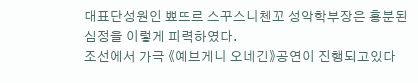대표단성원인 뾰뜨르 스꾸스니첸꼬 성악학부장은 흥분된 심정을 이렇게 피력하였다.
조선에서 가극 《예브게니 오네긴》공연이 진행되고있다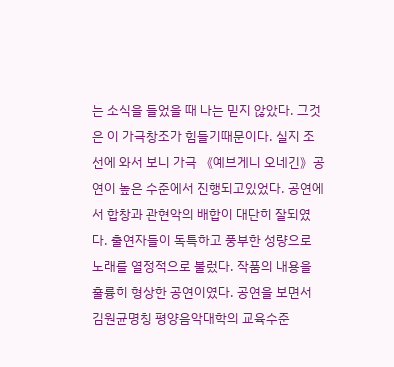는 소식을 들었을 때 나는 믿지 않았다. 그것은 이 가극창조가 힘들기때문이다. 실지 조선에 와서 보니 가극 《예브게니 오네긴》공연이 높은 수준에서 진행되고있었다. 공연에서 합창과 관현악의 배합이 대단히 잘되였다. 출연자들이 독특하고 풍부한 성량으로 노래를 열정적으로 불렀다. 작품의 내용을 훌륭히 형상한 공연이였다. 공연을 보면서 김원균명칭 평양음악대학의 교육수준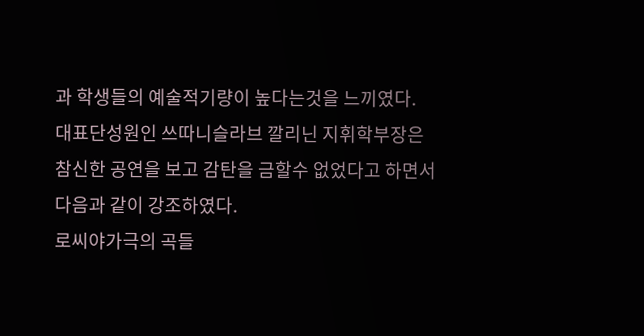과 학생들의 예술적기량이 높다는것을 느끼였다.
대표단성원인 쓰따니슬라브 깔리닌 지휘학부장은 참신한 공연을 보고 감탄을 금할수 없었다고 하면서 다음과 같이 강조하였다.
로씨야가극의 곡들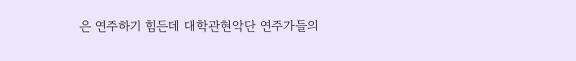은 연주하기 힘든데 대학관현악단 연주가들의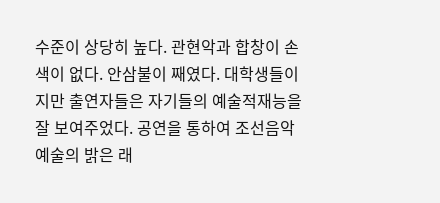수준이 상당히 높다. 관현악과 합창이 손색이 없다. 안삼불이 째였다. 대학생들이지만 출연자들은 자기들의 예술적재능을 잘 보여주었다. 공연을 통하여 조선음악예술의 밝은 래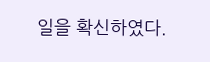일을 확신하였다.